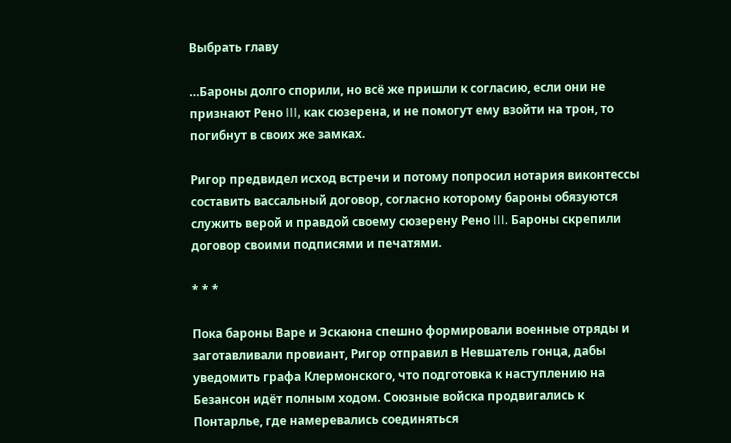Выбрать главу

…Бароны долго спорили, но всё же пришли к согласию, если они не признают Рено III, как сюзерена, и не помогут ему взойти на трон, то погибнут в своих же замках.

Ригор предвидел исход встречи и потому попросил нотария виконтессы составить вассальный договор, согласно которому бароны обязуются служить верой и правдой своему сюзерену Рено III. Бароны скрепили договор своими подписями и печатями.

* * *

Пока бароны Варе и Эскаюна спешно формировали военные отряды и заготавливали провиант, Ригор отправил в Невшатель гонца, дабы уведомить графа Клермонского, что подготовка к наступлению на Безансон идёт полным ходом. Союзные войска продвигались к Понтарлье, где намеревались соединяться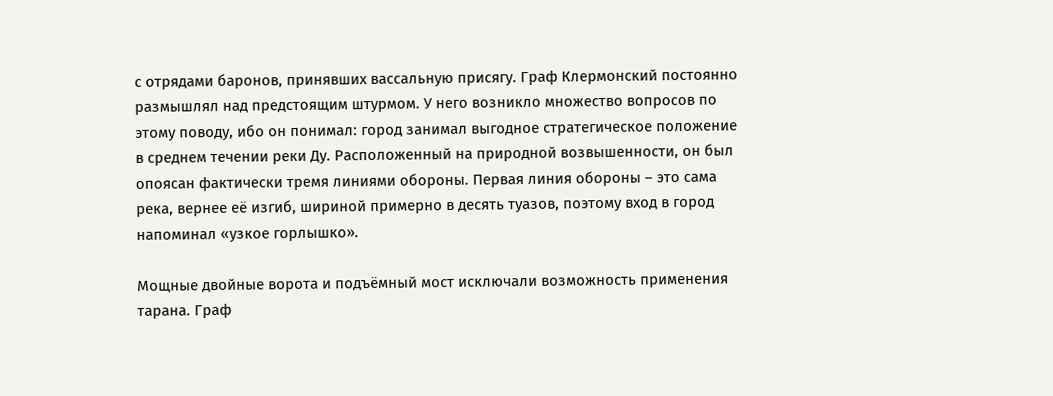с отрядами баронов, принявших вассальную присягу. Граф Клермонский постоянно размышлял над предстоящим штурмом. У него возникло множество вопросов по этому поводу, ибо он понимал: город занимал выгодное стратегическое положение в среднем течении реки Ду. Расположенный на природной возвышенности, он был опоясан фактически тремя линиями обороны. Первая линия обороны – это сама река, вернее её изгиб, шириной примерно в десять туазов, поэтому вход в город напоминал «узкое горлышко».

Мощные двойные ворота и подъёмный мост исключали возможность применения тарана. Граф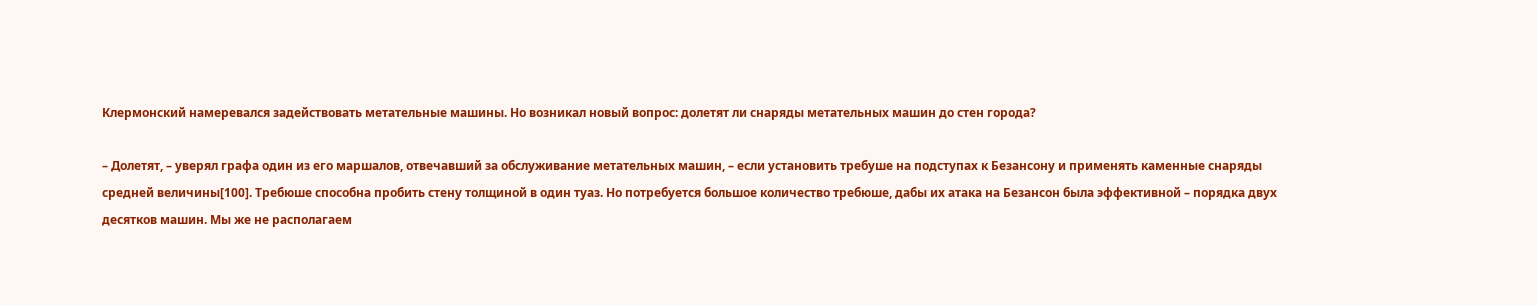Клермонский намеревался задействовать метательные машины. Но возникал новый вопрос: долетят ли снаряды метательных машин до стен города?

– Долетят, – уверял графа один из его маршалов, отвечавший за обслуживание метательных машин, – если установить требуше на подступах к Безансону и применять каменные снаряды средней величины[100]. Требюше способна пробить стену толщиной в один туаз. Но потребуется большое количество требюше, дабы их атака на Безансон была эффективной – порядка двух десятков машин. Мы же не располагаем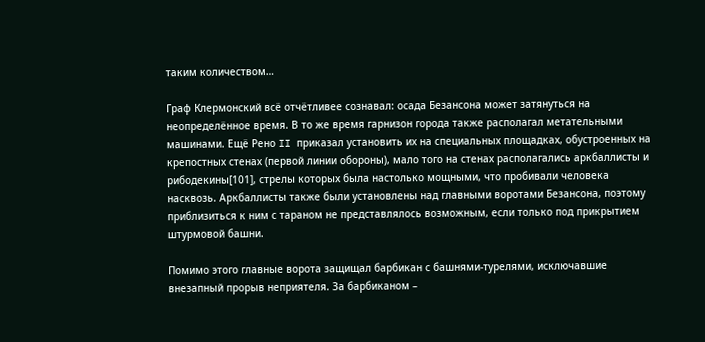таким количеством…

Граф Клермонский всё отчётливее сознавал: осада Безансона может затянуться на неопределённое время. В то же время гарнизон города также располагал метательными машинами. Ещё Рено II приказал установить их на специальных площадках, обустроенных на крепостных стенах (первой линии обороны), мало того на стенах располагались аркбаллисты и рибодекины[101], стрелы которых была настолько мощными, что пробивали человека насквозь. Аркбаллисты также были установлены над главными воротами Безансона, поэтому приблизиться к ним с тараном не представлялось возможным, если только под прикрытием штурмовой башни.

Помимо этого главные ворота защищал барбикан с башнями-турелями, исключавшие внезапный прорыв неприятеля. За барбиканом –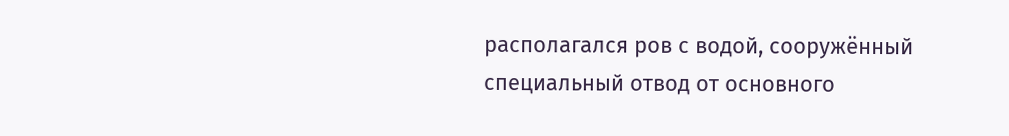располагался ров с водой, сооружённый специальный отвод от основного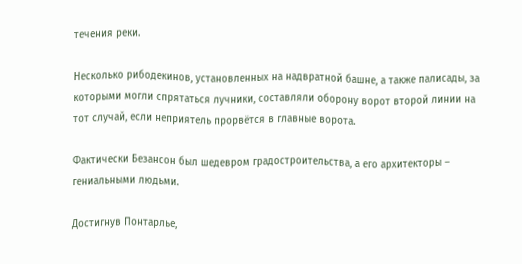течения реки.

Несколько рибодекинов, установленных на надвратной башне, а также палисады, за которыми могли спрятаться лучники, составляли оборону ворот второй линии на тот случай, если неприятель прорвётся в главные ворота.

Фактически Безансон был шедевром градостроительства, а его архитекторы – гениальными людьми.

Достигнув Понтарлье,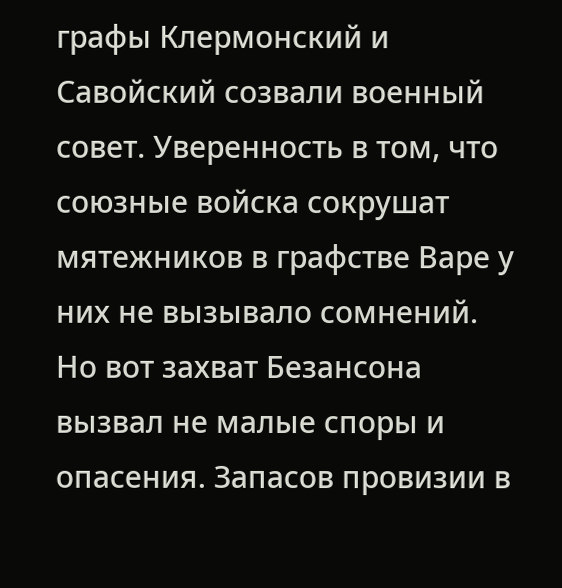графы Клермонский и Савойский созвали военный совет. Уверенность в том, что союзные войска сокрушат мятежников в графстве Варе у них не вызывало сомнений. Но вот захват Безансона вызвал не малые споры и опасения. Запасов провизии в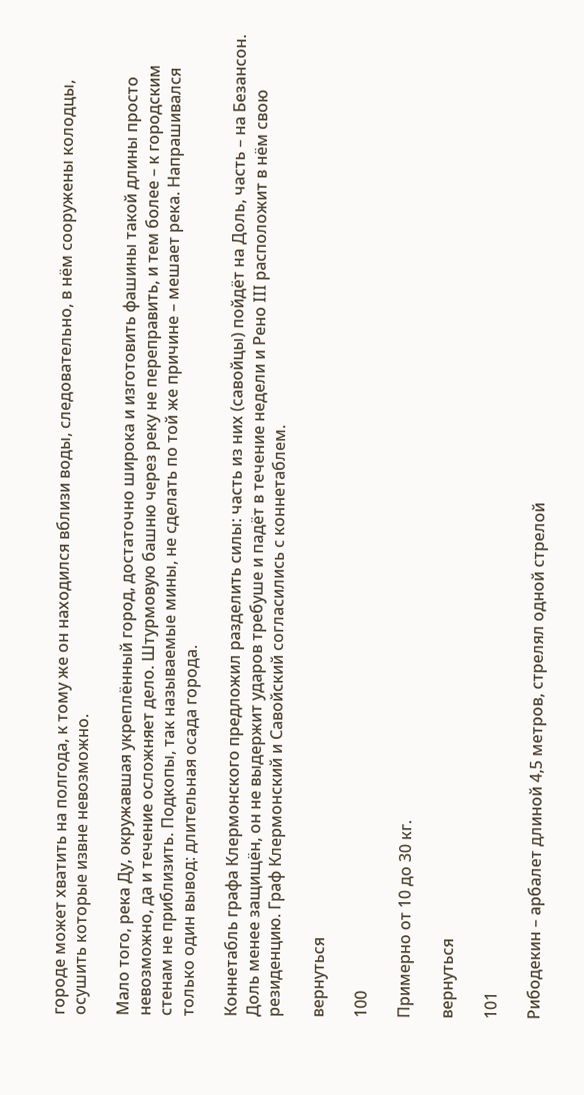городе может хватить на полгода, к тому же он находился вблизи воды, следовательно, в нём сооружены колодцы, осушить которые извне невозможно.

Мало того, река Ду, окружавшая укреплённый город, достаточно широка и изготовить фашины такой длины просто невозможно, да и течение осложняет дело. Штурмовую башню через реку не переправить, и тем более – к городским стенам не приблизить. Подкопы, так называемые мины, не сделать по той же причине – мешает река. Напрашивался только один вывод: длительная осада города.

Коннетабль графа Клермонского предложил разделить силы: часть из них (савойцы) пойдёт на Доль, часть – на Безансон. Доль менее защищён, он не выдержит ударов требуше и падёт в течение недели и Рено III расположит в нём свою резиденцию. Граф Клермонский и Савойский согласились с коннетаблем.

вернуться

100

Примерно от 10 до 30 кг.

вернуться

101

Рибодекин – арбалет длиной 4,5 метров, стрелял одной стрелой